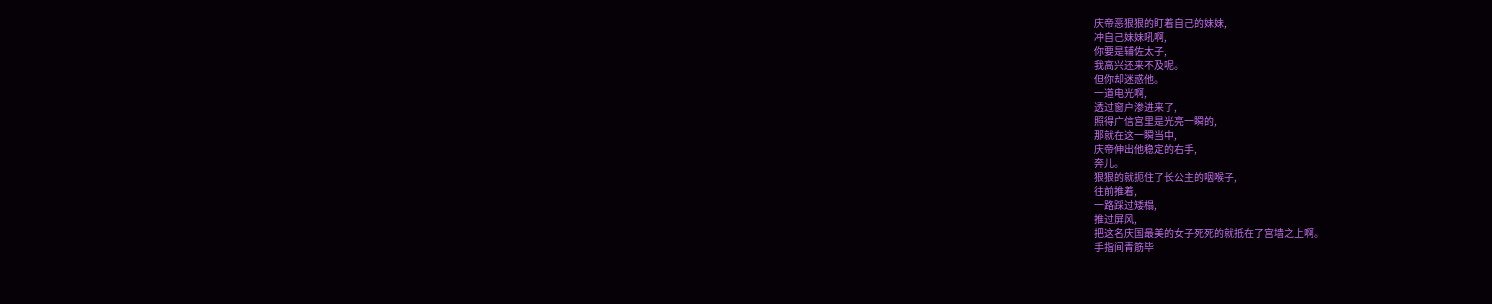庆帝恶狠狠的盯着自己的妹妹,
冲自己妹妹吼啊,
你要是辅佐太子,
我高兴还来不及呢。
但你却迷惑他。
一道电光啊,
透过窗户渗进来了,
照得广信宫里是光亮一瞬的,
那就在这一瞬当中,
庆帝伸出他稳定的右手,
奔儿。
狠狠的就扼住了长公主的咽喉子,
往前推着,
一路踩过矮榻,
推过屏风,
把这名庆国最美的女子死死的就抵在了宫墙之上啊。
手指间青筋毕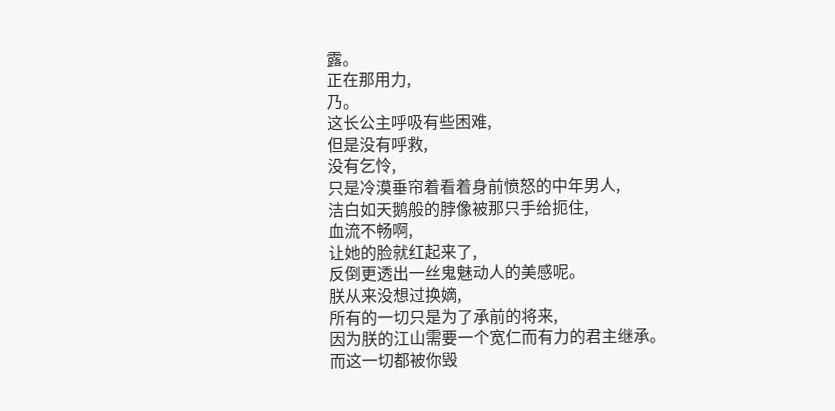露。
正在那用力,
乃。
这长公主呼吸有些困难,
但是没有呼救,
没有乞怜,
只是冷漠垂帘着看着身前愤怒的中年男人,
洁白如天鹅般的脖像被那只手给扼住,
血流不畅啊,
让她的脸就红起来了,
反倒更透出一丝鬼魅动人的美感呢。
朕从来没想过换嫡,
所有的一切只是为了承前的将来,
因为朕的江山需要一个宽仁而有力的君主继承。
而这一切都被你毁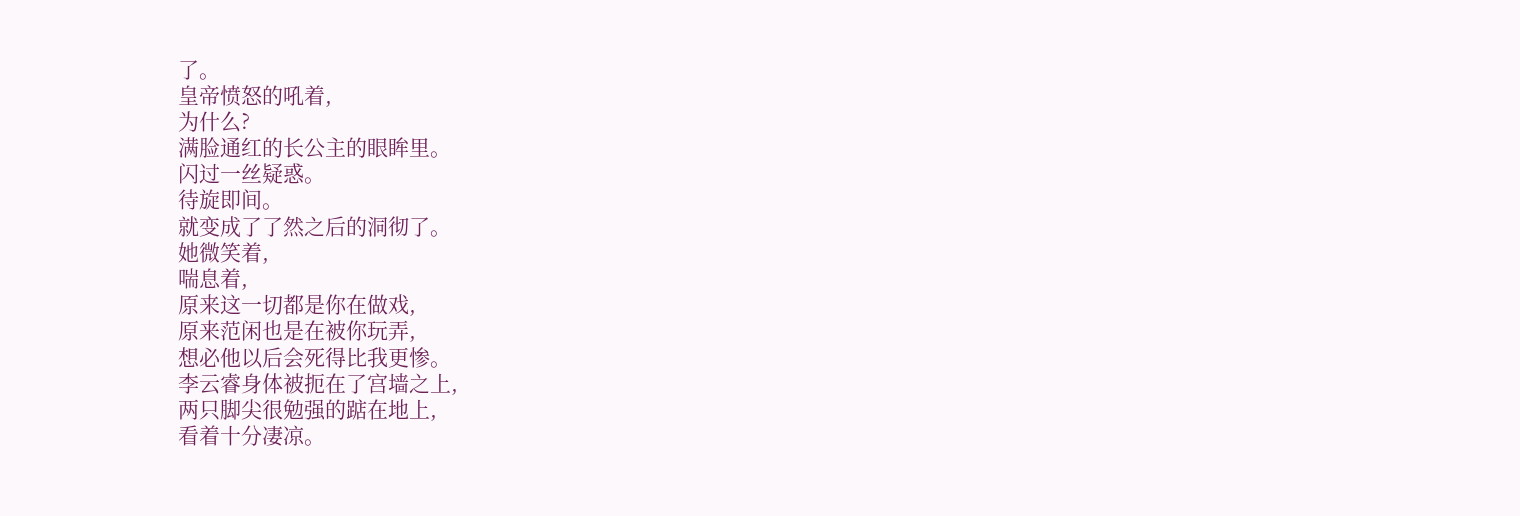了。
皇帝愤怒的吼着,
为什么?
满脸通红的长公主的眼眸里。
闪过一丝疑惑。
待旋即间。
就变成了了然之后的洞彻了。
她微笑着,
喘息着,
原来这一切都是你在做戏,
原来范闲也是在被你玩弄,
想必他以后会死得比我更惨。
李云睿身体被扼在了宫墙之上,
两只脚尖很勉强的踮在地上,
看着十分凄凉。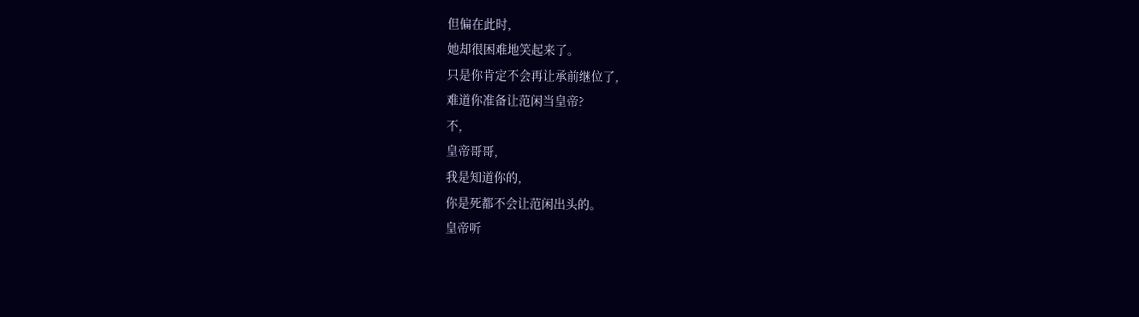但偏在此时,
她却很困难地笑起来了。
只是你肯定不会再让承前继位了,
难道你准备让范闲当皇帝?
不,
皇帝哥哥,
我是知道你的,
你是死都不会让范闲出头的。
皇帝听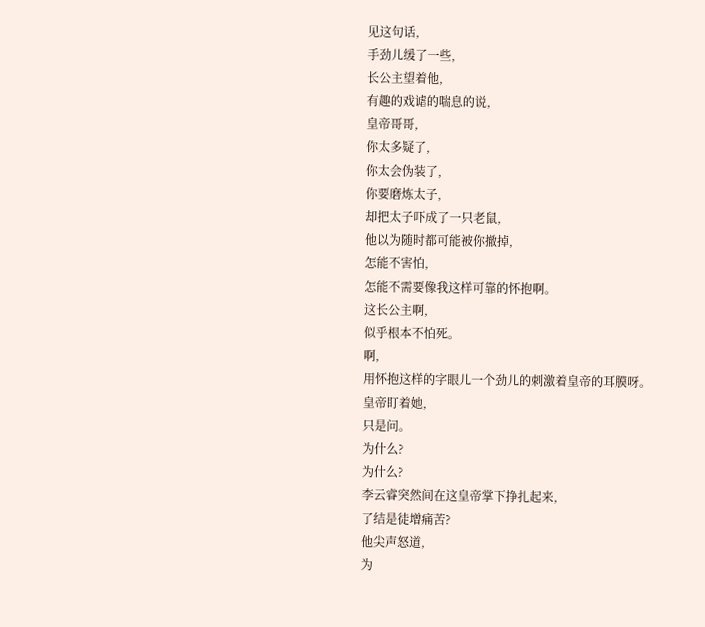见这句话,
手劲儿缓了一些,
长公主望着他,
有趣的戏谑的喘息的说,
皇帝哥哥,
你太多疑了,
你太会伪装了,
你要磨炼太子,
却把太子吓成了一只老鼠,
他以为随时都可能被你撤掉,
怎能不害怕,
怎能不需要像我这样可靠的怀抱啊。
这长公主啊,
似乎根本不怕死。
啊,
用怀抱这样的字眼儿一个劲儿的刺激着皇帝的耳膜呀。
皇帝盯着她,
只是问。
为什么?
为什么?
李云睿突然间在这皇帝掌下挣扎起来,
了结是徒增痛苦?
他尖声怒道,
为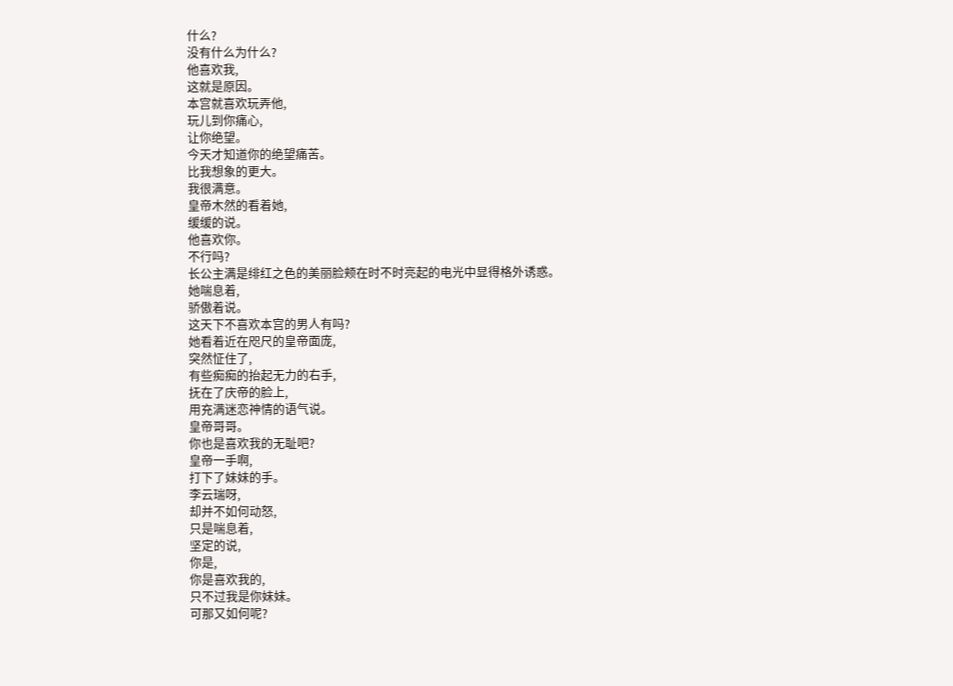什么?
没有什么为什么?
他喜欢我,
这就是原因。
本宫就喜欢玩弄他,
玩儿到你痛心,
让你绝望。
今天才知道你的绝望痛苦。
比我想象的更大。
我很满意。
皇帝木然的看着她,
缓缓的说。
他喜欢你。
不行吗?
长公主满是绯红之色的美丽脸颊在时不时亮起的电光中显得格外诱惑。
她喘息着,
骄傲着说。
这天下不喜欢本宫的男人有吗?
她看着近在咫尺的皇帝面庞,
突然怔住了,
有些痴痴的抬起无力的右手,
抚在了庆帝的脸上,
用充满迷恋神情的语气说。
皇帝哥哥。
你也是喜欢我的无耻吧?
皇帝一手啊,
打下了妹妹的手。
李云瑞呀,
却并不如何动怒,
只是喘息着,
坚定的说,
你是,
你是喜欢我的,
只不过我是你妹妹。
可那又如何呢?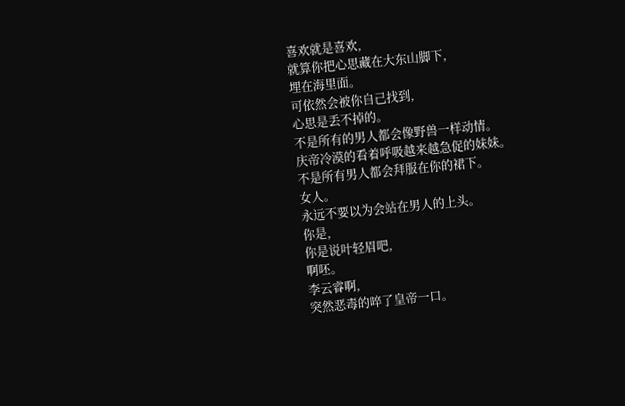喜欢就是喜欢,
就算你把心思藏在大东山脚下,
埋在海里面。
可依然会被你自己找到,
心思是丢不掉的。
不是所有的男人都会像野兽一样动情。
庆帝冷漠的看着呼吸越来越急促的妹妹。
不是所有男人都会拜服在你的裙下。
女人。
永远不要以为会站在男人的上头。
你是,
你是说叶轻眉吧,
啊呸。
李云睿啊,
突然恶毒的啐了皇帝一口。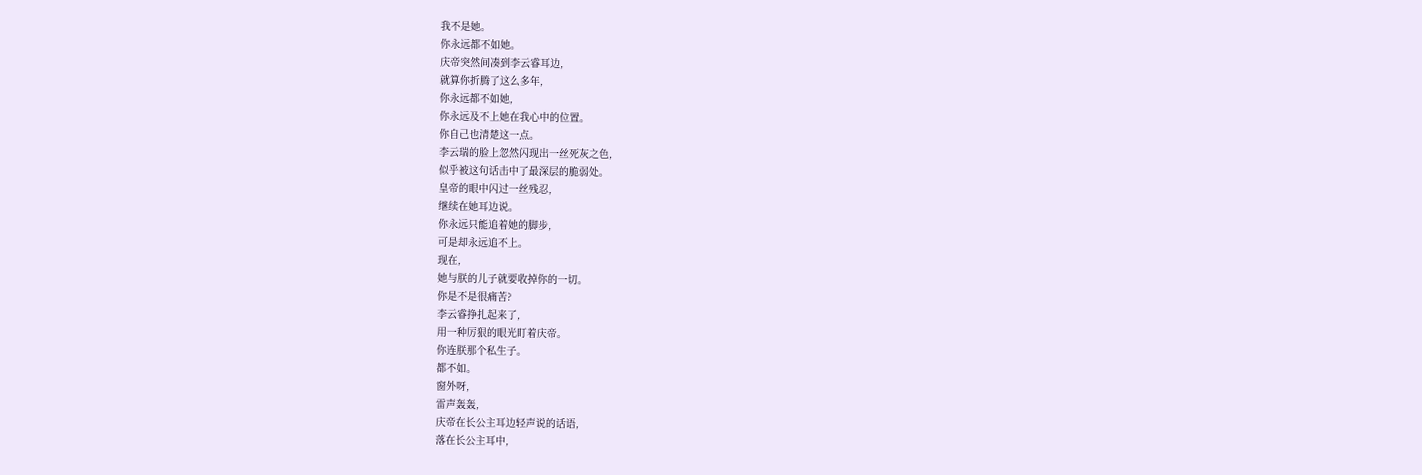我不是她。
你永远都不如她。
庆帝突然间凑到李云睿耳边,
就算你折腾了这么多年,
你永远都不如她,
你永远及不上她在我心中的位置。
你自己也清楚这一点。
李云瑞的脸上忽然闪现出一丝死灰之色,
似乎被这句话击中了最深层的脆弱处。
皇帝的眼中闪过一丝残忍,
继续在她耳边说。
你永远只能追着她的脚步,
可是却永远追不上。
现在,
她与朕的儿子就要收掉你的一切。
你是不是很痛苦?
李云睿挣扎起来了,
用一种厉狠的眼光盯着庆帝。
你连朕那个私生子。
都不如。
窗外呀,
雷声轰轰,
庆帝在长公主耳边轻声说的话语,
落在长公主耳中,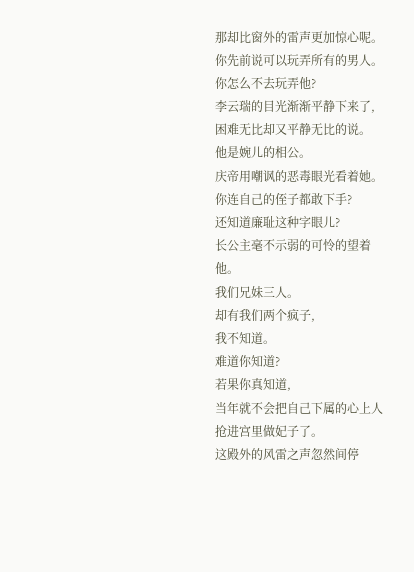那却比窗外的雷声更加惊心呢。
你先前说可以玩弄所有的男人。
你怎么不去玩弄他?
李云瑞的目光渐渐平静下来了,
困难无比却又平静无比的说。
他是婉儿的相公。
庆帝用嘲讽的恶毒眼光看着她。
你连自己的侄子都敢下手?
还知道廉耻这种字眼儿?
长公主毫不示弱的可怜的望着他。
我们兄妹三人。
却有我们两个疯子,
我不知道。
难道你知道?
若果你真知道,
当年就不会把自己下属的心上人抢进宫里做妃子了。
这殿外的风雷之声忽然间停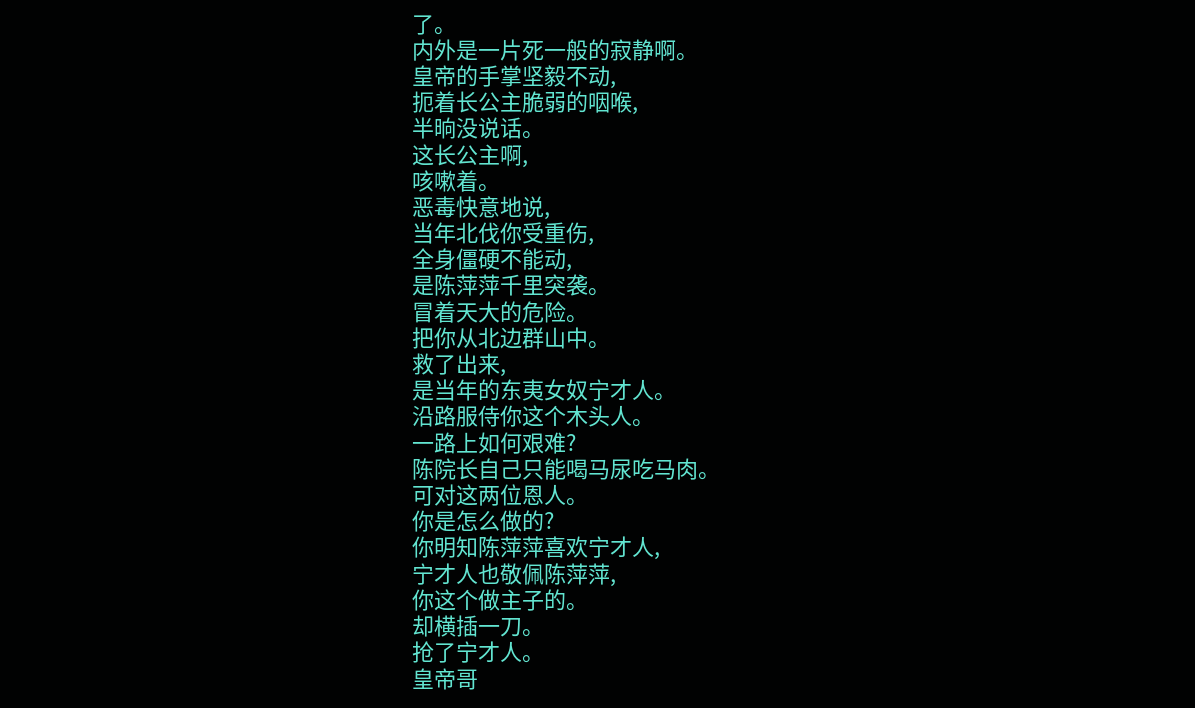了。
内外是一片死一般的寂静啊。
皇帝的手掌坚毅不动,
扼着长公主脆弱的咽喉,
半晌没说话。
这长公主啊,
咳嗽着。
恶毒快意地说,
当年北伐你受重伤,
全身僵硬不能动,
是陈萍萍千里突袭。
冒着天大的危险。
把你从北边群山中。
救了出来,
是当年的东夷女奴宁才人。
沿路服侍你这个木头人。
一路上如何艰难?
陈院长自己只能喝马尿吃马肉。
可对这两位恩人。
你是怎么做的?
你明知陈萍萍喜欢宁才人,
宁才人也敬佩陈萍萍,
你这个做主子的。
却横插一刀。
抢了宁才人。
皇帝哥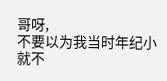哥呀,
不要以为我当时年纪小就不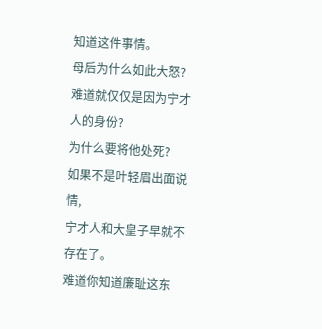知道这件事情。
母后为什么如此大怒?
难道就仅仅是因为宁才人的身份?
为什么要将他处死?
如果不是叶轻眉出面说情,
宁才人和大皇子早就不存在了。
难道你知道廉耻这东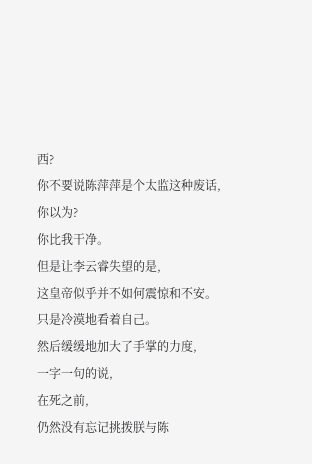西?
你不要说陈萍萍是个太监这种废话,
你以为?
你比我干净。
但是让李云睿失望的是,
这皇帝似乎并不如何震惊和不安。
只是冷漠地看着自己。
然后缓缓地加大了手掌的力度,
一字一句的说,
在死之前,
仍然没有忘记挑拨朕与陈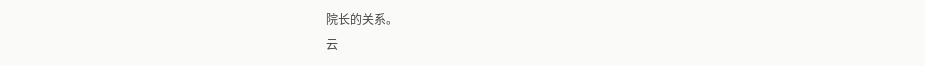院长的关系。
云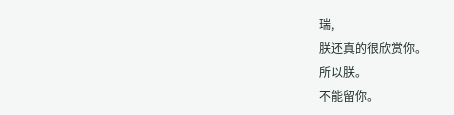瑞,
朕还真的很欣赏你。
所以朕。
不能留你。